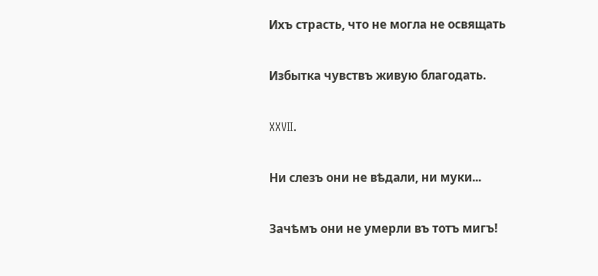Ихъ страсть, что не могла не освящать

Избытка чувствъ живую благодать.

XXVII.

Ни слезъ они не вѣдали, ни муки...

Зачѣмъ они не умерли въ тотъ мигъ!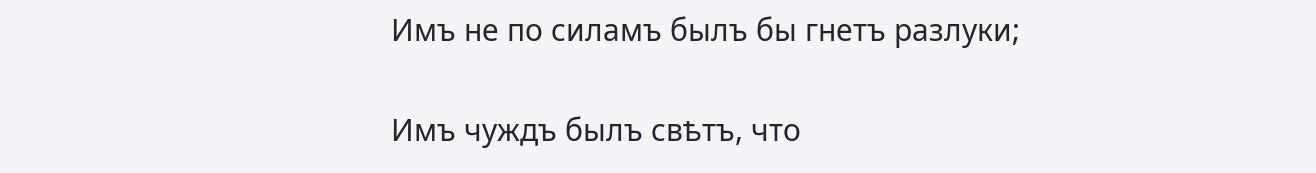Имъ не по силамъ былъ бы гнетъ разлуки;

Имъ чуждъ былъ свѣтъ, что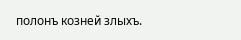полонъ козней злыхъ.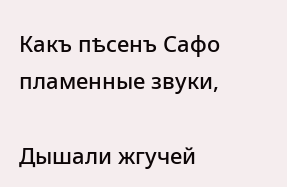Какъ пѣсенъ Сафо пламенные звуки,

Дышали жгучей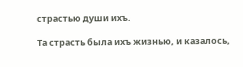страстью души ихъ.

Та страсть была ихъ жизнью, и казалось,